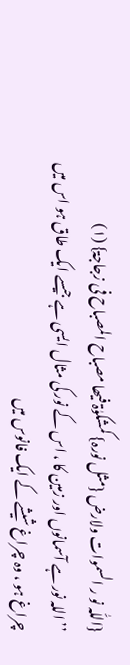{اللّٰہ نو ر السموات ولارض {مثل نورہ} کمشکوٰۃ فیھا مصباح المصباح فی زجاجۃ} (۱)
’’ اللہ نور ہے آسمانوں اور زمین کا ، اس کے نور کی مثال ایسی ہے جیسے ایک طاق ہو اس میں چراغ ہو ، وہ چراغ شیشے کے ایک فانوس میں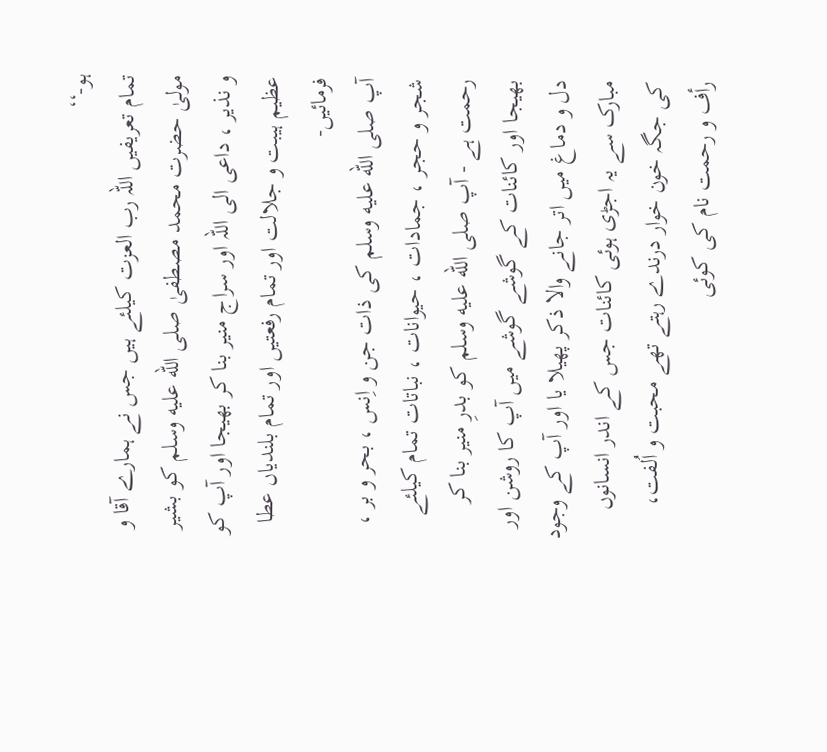ہو-‘‘
تمام تعریفیں اللہ رب العزت کیلئے ہیں جس نے ہمارے آقا و مولیٰ حضرت محمد مصطفیٰ صلى الله عليه وسلم کو بشیر و نذیر ، داعی الی اللہ اور سراج منیر بنا کر بھیجا اور آپ کو عظیم ہیبت و جلالت اور تمام رفعتیں اور تمام بلندیاں عطا فرمائیں-
آپ صلى الله عليه وسلم کی ذات جن و اِنس ، بحر و بر ، شجر و حجر ، جمادات ، حیوانات ، نباتات تمام کیلئے رحمت ہے - آپ صلى الله عليه وسلم کو بدرِ منیر بنا کر بھیجا اور کائنات کے گوشے گوشے میں آپ کا روشن اور دل و دماغ میں اتر جانے والا ذکر پھیلا یا اور آپ کے وجود مبارک سے یہ اجڑی ہوئی کائنات جس کے اندر انسانوں کی جگہ خون خوار درندے رہتے تھے محبت و اُلفت، رأف و رحمت نام کی کوئی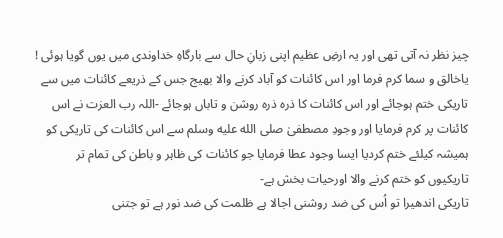چیز نظر نہ آتی تھی اور یہ ارضِ عظیم اپنی زبانِ حال سے بارگاہِ خداوندی میں یوں گویا ہوئی ! یاخالق و سما کرم فرما اور اس کائنات کو آباد کرنے والا بھیج جس کے ذریعے کائنات میں سے تاریکی ختم ہوجائے اور اس کائنات کا ذرہ ذرہ روشن و تاباں ہوجائے -اللہ رب العزت نے اس کائنات پر کرم فرمایا اور وجودِ مصطفیٰ صلى الله عليه وسلم سے اس کائنات کی تاریکی کو ہمیشہ کیلئے ختم کردیا ایسا وجود عطا فرمایا جو کائنات کی ظاہر و باطن کی تمام تر تاریکیوں کو ختم کرنے والا اورحیات بخش ہے-
تاریکی اندھیرا تو اُس کی ضد روشنی اجالا ہے ظلمت کی ضد نور ہے تو جتنی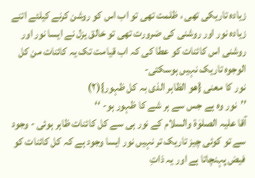زیادہ تاریکی تھی ، ظلمت تھی تو اب اس کو روشن کرنے کیلئے اتنے زیادہ نور اور روشنی کی ضرورت تھی تو خالق یزل نے ایسا نور اور روشنی اس کائنات کو عطا کی کہ اب قیامت تک یہ کائنات من کل الوجوہ تاریک نہیں ہوسکتی-
نور کا معنی {ھو الظاہر الذی بہ کل ظہور}(۲)
’’نور وہ ہے جس سے ہر شے کا ظہور ہو- ‘‘
آقا علیہ الصلوٰۃ والسلام کے نور ہی سے کل کائنات ظاہر ہوئی - وجود سے تو کوئی چیز تاریک تر نہیں نور ایسا وجود ہے کہ کل کائنات کو فیض پہنچاتا ہے اور یہ ذاتِ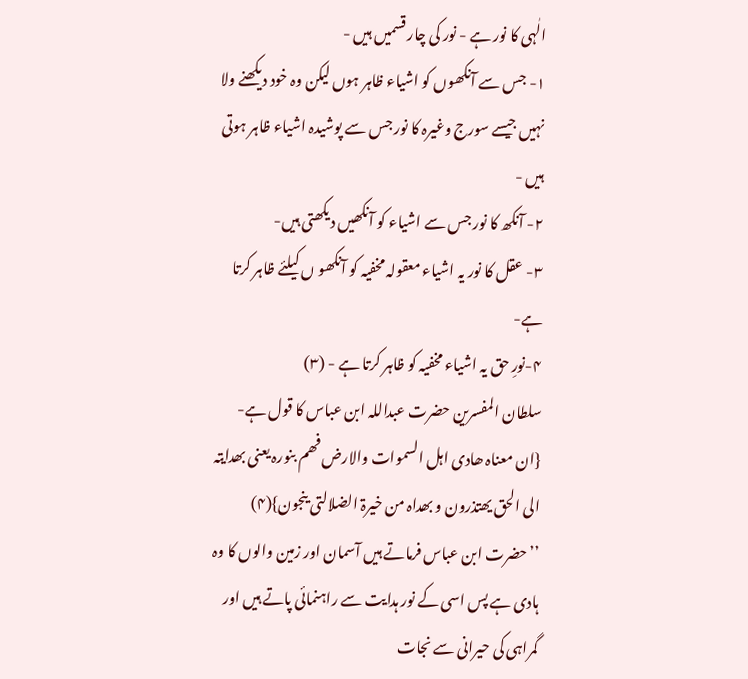الٰہی کا نور ہے - نور کی چار قسمیں ہیں -
۱- جس سے آنکھوں کو اشیاء ظاہر ہوں لیکن وہ خود دیکھنے ولا نہیں جیسے سورج وغیرہ کا نور جس سے پوشیدہ اشیاء ظاہر ہوتی ہیں -
۲- آنکھ کا نور جس سے اشیاء کو آنکھیں دیکھتی ہیں-
۳- عقل کا نور یہ اشیاء معقولہ مخفیہ کو آنکھو ں کیلئے ظاہر کرتا ہے-
۴-نورِ حق یہ اشیاء مخفیہ کو ظاہر کرتا ہے - (۳)
سلطان المفسرین حضرت عبداللہ ابن عباس کا قول ہے-
{ان معناہ ھادی اہل السموات والارض فھم بنورہ یعنی بھدایتہ الی الحق یھتذرون و بھداہ من خیرۃ الضلالتی ینجون}(۴)
’’حضرت ابن عباس فرماتے ہیں آسمان اور زمین والوں کا وہ ہادی ہے پس اسی کے نور ہدایت سے راہنمائی پاتے ہیں اور گمراہی کی حیرانی سے نجات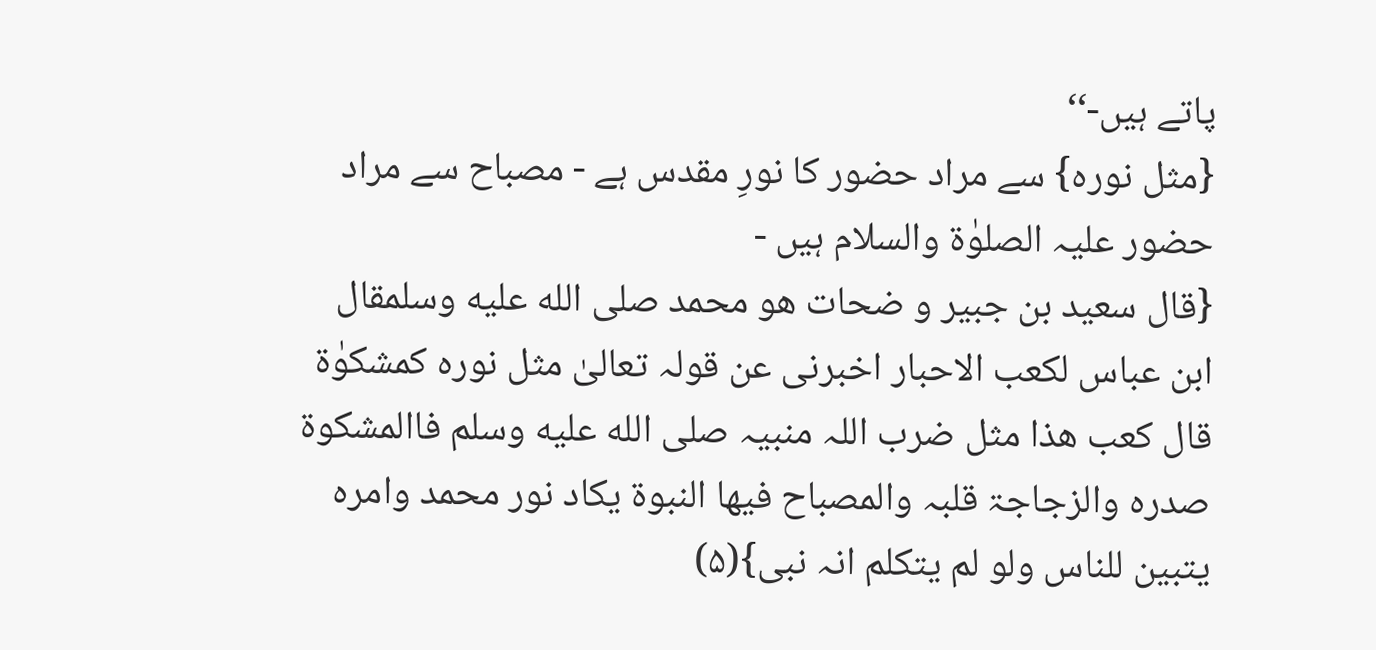پاتے ہیں-‘‘
{مثل نورہ} سے مراد حضور کا نورِ مقدس ہے - مصباح سے مراد حضور علیہ الصلوٰۃ والسلام ہیں -
{قال سعید بن جبیر و ضحات ھو محمد صلى الله عليه وسلمقال ابن عباس لکعب الاحبار اخبرنی عن قولہ تعالیٰ مثل نورہ کمشکوٰۃ قال کعب ھذا مثل ضرب اللہ منبیہ صلى الله عليه وسلم فاالمشکوۃ صدرہ والزجاجۃ قلبہ والمصباح فیھا النبوۃ یکاد نور محمد وامرہ یتبین للناس ولو لم یتکلم انہ نبی}(۵)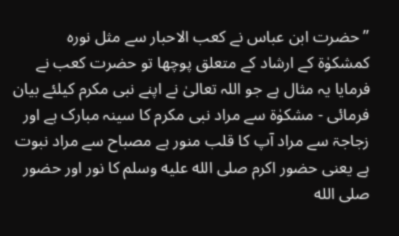’’حضرت ابن عباس نے کعب الاحبار سے مثل نورہ کمشکوٰۃ کے ارشاد کے متعلق پوچھا تو حضرت کعب نے فرمایا یہ مثال ہے جو اللہ تعالیٰ نے اپنے نبی مکرم کیلئے بیان فرمائی - مشکوٰۃ سے مراد نبی مکرم کا سینہ مبارک ہے اور زجاجۃ سے مراد آپ کا قلب منور ہے مصباح سے مراد نبوت ہے یعنی حضور اکرم صلى الله عليه وسلم کا نور اور حضور صلى الله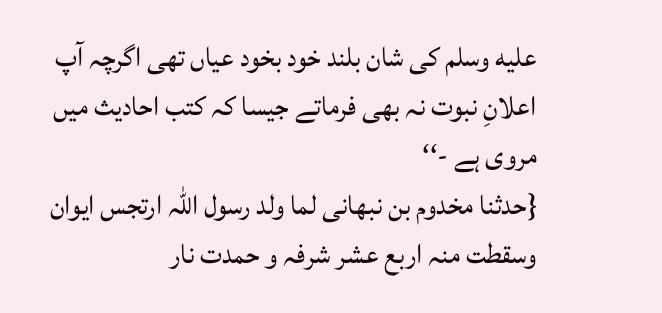عليه وسلم کی شان بلند خود بخود عیاں تھی اگرچہ آپ اعلانِ نبوت نہ بھی فرماتے جیسا کہ کتب احادیث میں مروی ہے -‘‘
{حدثنا مخدوم بن نبھانی لما ولد رسول اللّٰہ ارتجس ایوان وسقطت منہ اربع عشر شرفہ و حمدت نار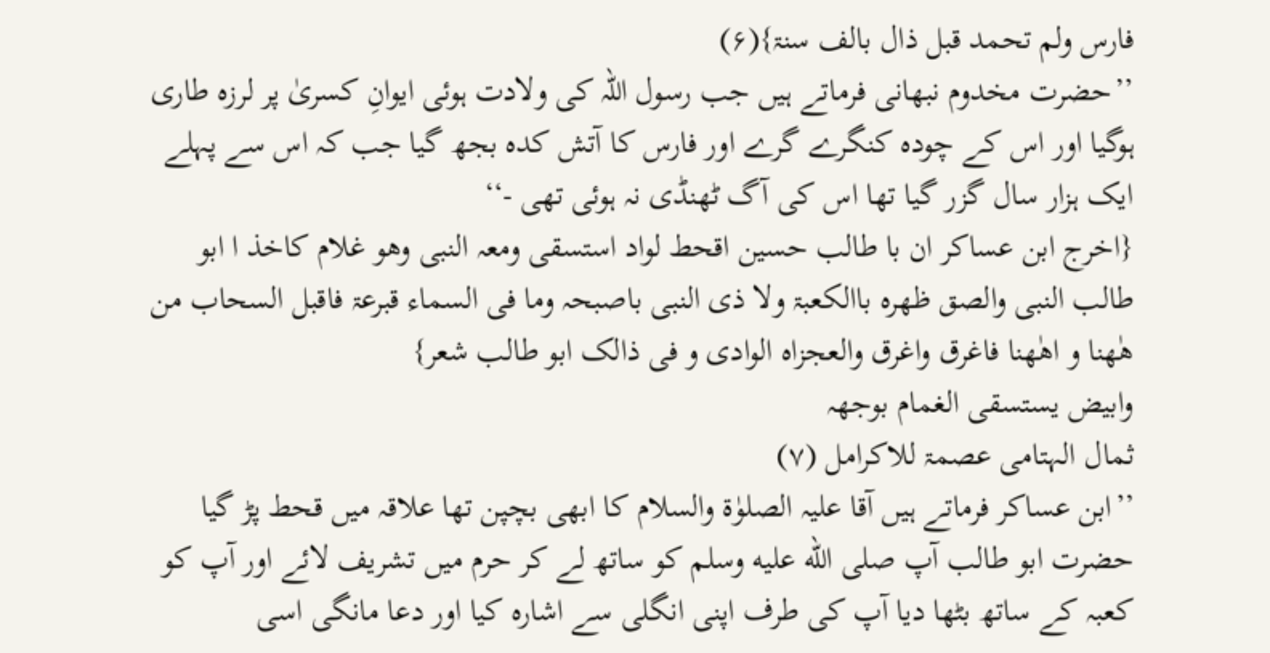فارس ولم تحمد قبل ذال بالف سنۃ}(۶)
’’حضرت مخدوم نبھانی فرماتے ہیں جب رسول اللہ کی ولادت ہوئی ایوانِ کسریٰ پر لرزہ طاری ہوگیا اور اس کے چودہ کنگرے گرے اور فارس کا آتش کدہ بجھ گیا جب کہ اس سے پہلے ایک ہزار سال گزر گیا تھا اس کی آگ ٹھنڈی نہ ہوئی تھی -‘‘
{اخرج ابن عساکر ان با طالب حسین اقحط لواد استسقی ومعہ النبی وھو غلام کاخذ ا ابو طالب النبی والصق ظھرہ باالکعبۃ ولا ذی النبی باصبحہ وما فی السماء قبرعۃ فاقبل السحاب من ھٰھنا و اھٰھنا فاغرق واغرق والعجزاہ الوادی و فی ذالک ابو طالب شعر}
وابیض یستسقی الغمام بوجھہ
ثمال الہتامی عصمۃ للاکرامل (۷)
’’ابن عساکر فرماتے ہیں آقا علیہ الصلوٰۃ والسلام کا ابھی بچپن تھا علاقہ میں قحط پڑ گیا حضرت ابو طالب آپ صلى الله عليه وسلم کو ساتھ لے کر حرم میں تشریف لائے اور آپ کو کعبہ کے ساتھ بٹھا دیا آپ کی طرف اپنی انگلی سے اشارہ کیا اور دعا مانگی اسی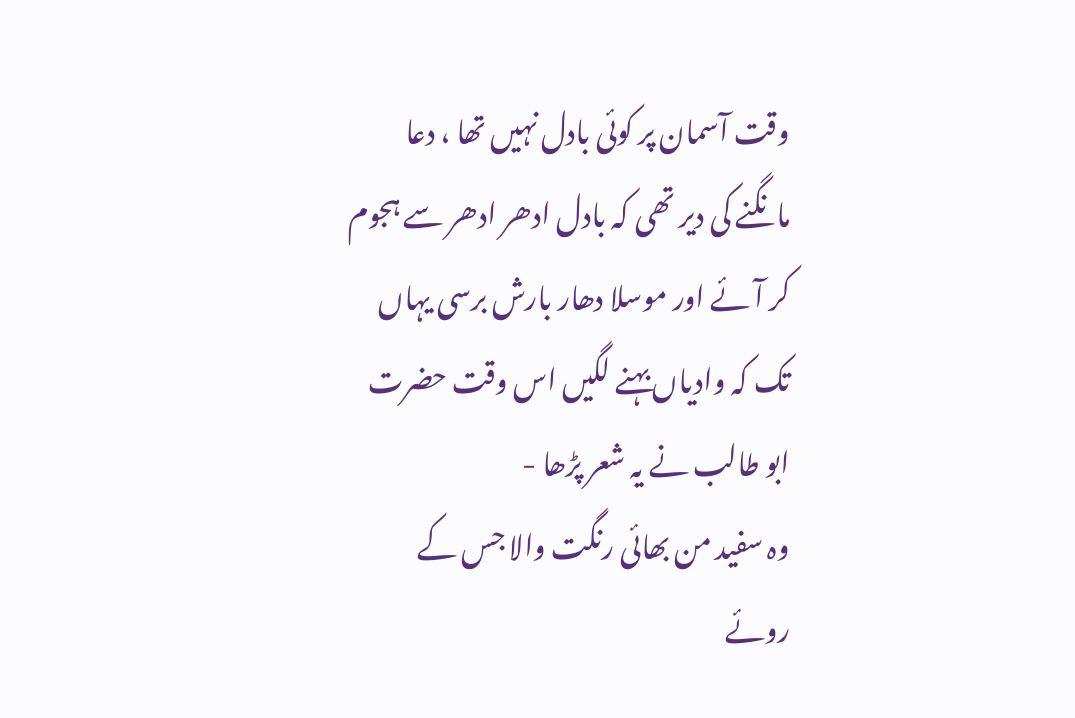وقت آسمان پر کوئی بادل نہیں تھا ، دعا مانگنے کی دیر تھی کہ بادل ادھر ادھر سے ہجوم کر آئے اور موسلا دھار بارش برسی یہاں تک کہ وادیاں بہنے لگیں اس وقت حضرت ابو طالب نے یہ شعر پڑھا -
وہ سفید من بھائی رنگت والا جس کے روئے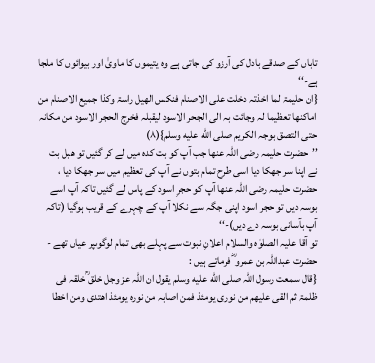تاباں کے صدقے بادل کی آرزو کی جاتی ہے وہ یتیموں کا ماویٰ اور بیوائوں کا ملجا ہے-‘‘
{ان حلیمۃ لما اخذتہ دخلت علی الاصنام فنکس الھیل راسۃ وکذا جمیع الاصنام من اماکنھا تعظیما لہ وجائت بہ الی الجحر الاسود لیقبلہ فخرج الحجر الاسود من مکانہ حتی التصق بوجہ الکریم صلى الله عليه وسلم}(۸)
’’حضرت حلیمہ رضی اللہ عنھا جب آپ کو بت کدہ میں لے کر گئیں تو ھبل بت نے اپنا سر جھکا دیا اسی طرح تمام بتوں نے آپ کی تعظیم میں سر جھکا دیا ، حضرت حلیمہ رضی اللہ عنھا آپ کو حجرِ اسود کے پاس لے گئیں تاکہ آپ اسے بوسہ دیں تو حجر اسود اپنی جگہ سے نکلا آپ کے چہرے کے قریب ہوگیا (تاکہ آپ بآسانی بوسہ دے دیں)-‘‘
تو آقا علیہ الصلوٰہ والسلام اعلانِ نبوت سے پہلے بھی تمام لوگوںپر عیاں تھے -
حضرت عبداللہ بن عمرو ؓ فرماتے ہیں :
{قال سمعت رسول اللّٰہ صلى الله عليه وسلم یقول ان اللّٰہ عز وجل خلق ؒخلقہ فی ظلمۃ ثم القی علیھم من نوری یومئذ فمن اصابہ من نورہ یومئذ اھتدی ومن اخطا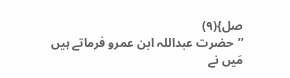صل}(۹)
’’حضرت عبداللہ ابن عمرو فرماتے ہیں مَیں نے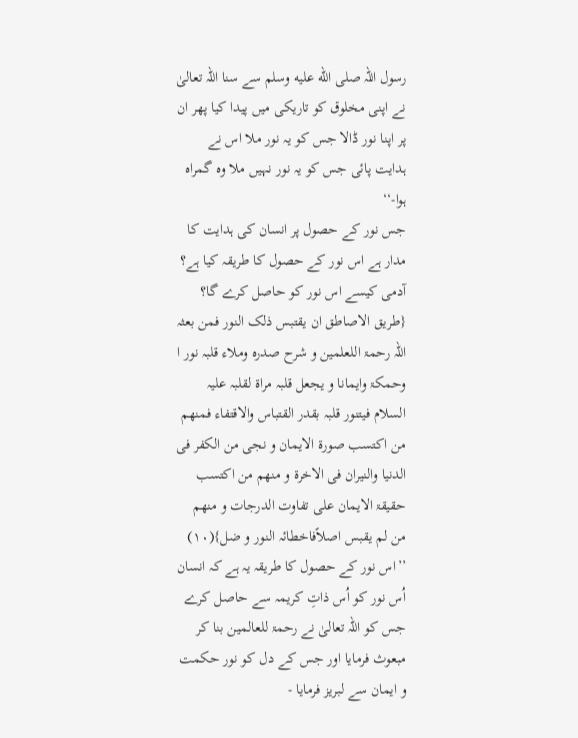رسول اللہ صلى الله عليه وسلم سے سنا اللہ تعالیٰ نے اپنی مخلوق کو تاریکی میں پیدا کیا پھر ان پر اپنا نور ڈالا جس کو یہ نور ملا اس نے ہدایت پائی جس کو یہ نور نہیں ملا وہ گمراہ ہوا-‘‘
جس نور کے حصول پر انسان کی ہدایت کا مدار ہے اس نور کے حصول کا طریقہ کیا ہے؟ آدمی کیسے اس نور کو حاصل کرے گا؟
{طریق الاصاطق ان یقتبس ذلک النور فمن بعثہ اللہ رحمۃ اللعلمین و شرح صدرہ وملاء قلبہ نور ا وحمکۃ وایمانا و یجعل قلبہ مراۃ لقلبہ علیہ السلام فیتنور قلبہ بقدر القتباس والاقتفاء فمنھم من اکتسب صورۃ الایمان و نجی من الکفر فی الدنیا والنیران فی الاخرۃ و منھم من اکتسب حقیقۃ الایمان علی تفاوت الدرجات و منھم من لم یقبس اصلاًفاخطائہ النور و ضل}(۱۰)
’’اس نور کے حصول کا طریقہ یہ ہے کہ انسان اُس نور کو اُس ذاتِ کریمہ سے حاصل کرے جس کو اللہ تعالیٰ نے رحمۃ للعالمین بنا کر مبعوث فرمایا اور جس کے دل کو نور حکمت و ایمان سے لبریز فرمایا -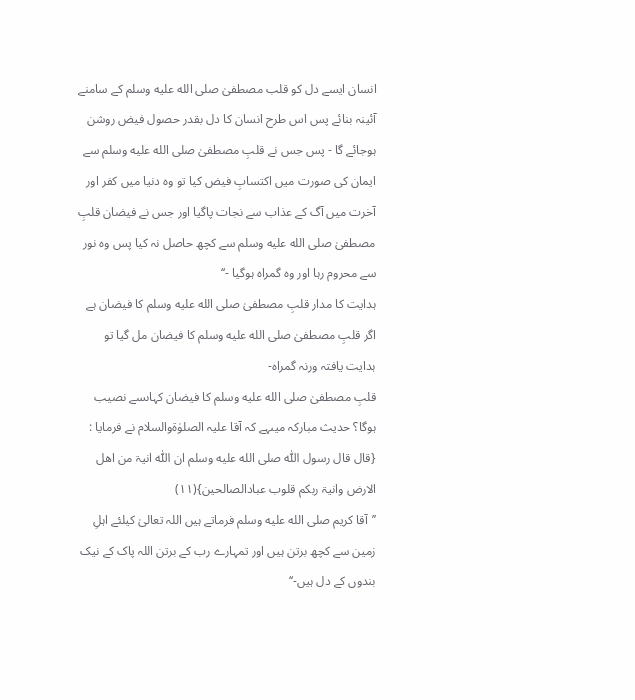انسان ایسے دل کو قلب مصطفیٰ صلى الله عليه وسلم کے سامنے آئینہ بنائے پس اس طرح انسان کا دل بقدر حصول فیض روشن ہوجائے گا - پس جس نے قلبِ مصطفیٰ صلى الله عليه وسلم سے ایمان کی صورت میں اکتسابِ فیض کیا تو وہ دنیا میں کفر اور آخرت میں آگ کے عذاب سے نجات پاگیا اور جس نے فیضان قلبِ مصطفیٰ صلى الله عليه وسلم سے کچھ حاصل نہ کیا پس وہ نور سے محروم رہا اور وہ گمراہ ہوگیا -‘‘
ہدایت کا مدار قلبِ مصطفیٰ صلى الله عليه وسلم کا فیضان ہے اگر قلبِ مصطفیٰ صلى الله عليه وسلم کا فیضان مل گیا تو ہدایت یافتہ ورنہ گمراہ-
قلبِ مصطفیٰ صلى الله عليه وسلم کا فیضان کہاںسے نصیب ہوگا؟ حدیث مبارکہ میںہے کہ آقا علیہ الصلوٰۃوالسلام نے فرمایا :
{قال قال رسول اللّٰہ صلى الله عليه وسلم ان اللّٰہ انیۃ من اھل الارض وانیۃ ربکم قلوب عبادالصالحین}(۱۱)
’’آقا کریم صلى الله عليه وسلم فرماتے ہیں اللہ تعالیٰ کیلئے اہلِ زمین سے کچھ برتن ہیں اور تمہارے رب کے برتن اللہ پاک کے نیک بندوں کے دل ہیں-‘‘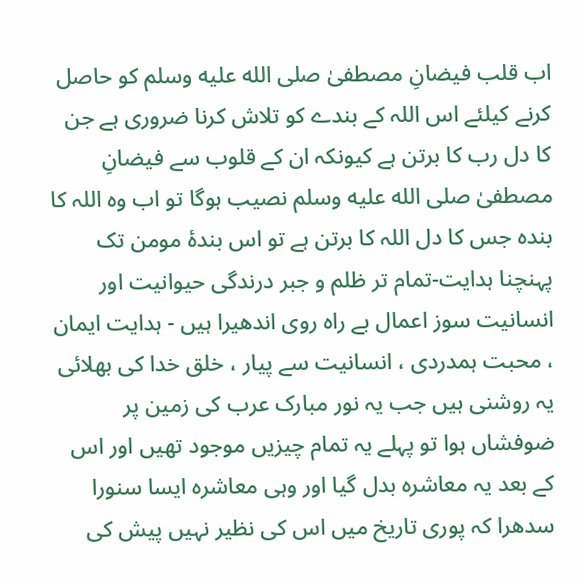اب قلب فیضانِ مصطفیٰ صلى الله عليه وسلم کو حاصل کرنے کیلئے اس اللہ کے بندے کو تلاش کرنا ضروری ہے جن کا دل رب کا برتن ہے کیونکہ ان کے قلوب سے فیضانِ مصطفیٰ صلى الله عليه وسلم نصیب ہوگا تو اب وہ اللہ کا بندہ جس کا دل اللہ کا برتن ہے تو اس بندۂ مومن تک پہنچنا ہدایت-تمام تر ظلم و جبر درندگی حیوانیت اور انسانیت سوز اعمال بے راہ روی اندھیرا ہیں - ہدایت ایمان ، محبت ہمدردی ، انسانیت سے پیار ، خلق خدا کی بھلائی یہ روشنی ہیں جب یہ نور مبارک عرب کی زمین پر ضوفشاں ہوا تو پہلے یہ تمام چیزیں موجود تھیں اور اس کے بعد یہ معاشرہ بدل گیا اور وہی معاشرہ ایسا سنورا سدھرا کہ پوری تاریخ میں اس کی نظیر نہیں پیش کی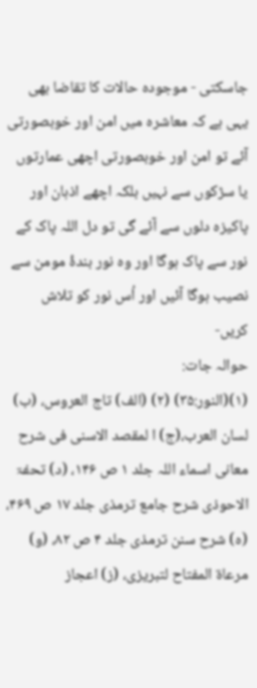جاسکتی - موجودہ حالات کا تقاضا بھی یہی ہے کہ معاشرہ میں امن اور خوبصورتی آئے تو امن اور خوبصورتی اچھی عمارتوں یا سڑکوں سے نہیں بلکہ اچھے اذہان اور پاکیزہ دلوں سے آئے گی تو دل اللہ پاک کے نور سے پاک ہوگا اور وہ نور بندۂ مومن سے نصیب ہوگا آئیں اور اُس نور کو تلاش کریں-
حوالہ جات:
(۱)(النور:۳۵) (۲) (الف) تاج العروس، (ب) لسان العرب،(ج) ا لمقصد الاسنی فی شرح معانی اسماء اللہ جلد ۱ ص ۱۴۶، (د) تحفۃ الاحوذی شرح جامع ترمذی جلد ۱۷ ص ۴۶۹، (ہ) شرح سنن ترمذی جلد ۴ ص ۸۲، (و) مرعاۃ المفتاح لتبریزی، (ز) اعجاز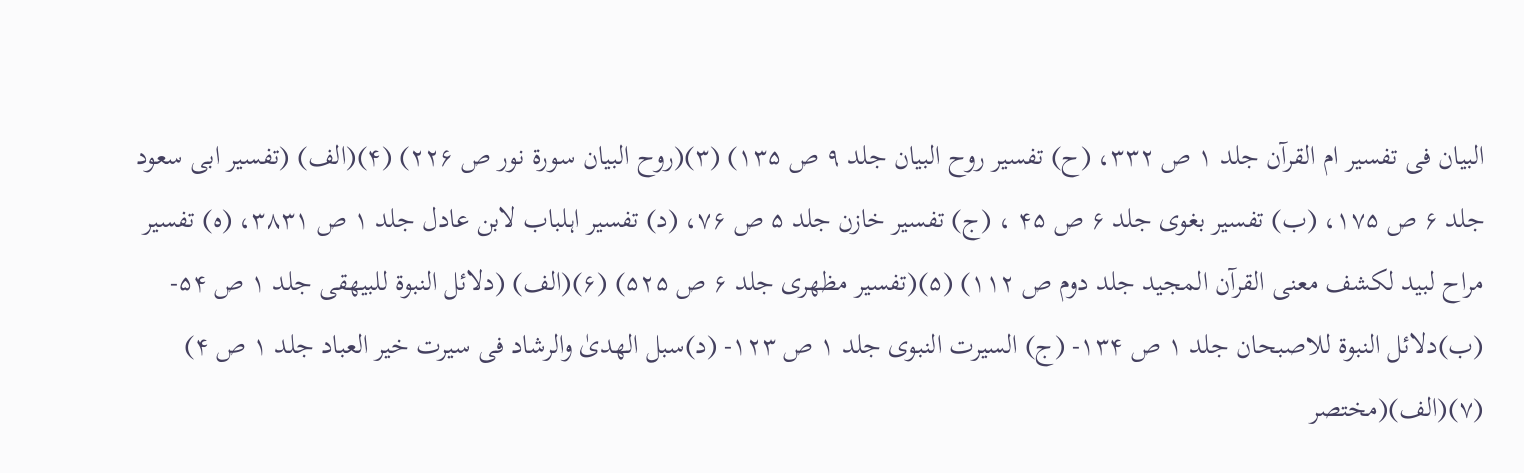البیان فی تفسیر ام القرآن جلد ۱ ص ۳۳۲، (ح) تفسیر روح البیان جلد ۹ ص ۱۳۵) (۳)(روح البیان سورۃ نور ص ۲۲۶) (۴)(الف) (تفسیر ابی سعود جلد ۶ ص ۱۷۵، (ب) تفسیر بغوی جلد ۶ ص ۴۵ ، (ج) تفسیر خازن جلد ۵ ص ۷۶، (د) تفسیر اہلباب لابن عادل جلد ۱ ص ۳۸۳۱، (ہ) تفسیر مراح لبید لکشف معنی القرآن المجید جلد دوم ص ۱۱۲) (۵)(تفسیر مظھری جلد ۶ ص ۵۲۵) (۶)(الف) (دلائل النبوۃ للبیھقی جلد ۱ ص ۵۴- (ب)دلائل النبوۃ للاصبحان جلد ۱ ص ۱۳۴- (ج) السیرت النبوی جلد ۱ ص ۱۲۳- (د)سبل الھدیٰ والرشاد فی سیرت خیر العباد جلد ۱ ص ۴) (۷)(الف)(مختصر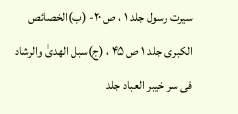سیرت رسول جلد ۱ ، ص ۲۰- (ب)الخصائص الکبری جلد ۱ ص ۴۵ ، (ج)سبل الھدیٰ والرشاد فی سر خیبر العباد جلد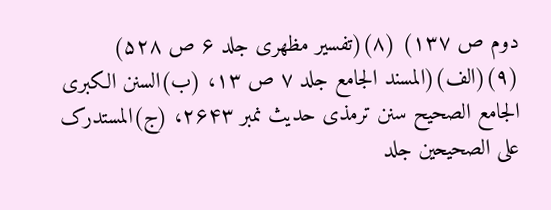دوم ص ۱۳۷) (۸)(تفسیر مظھری جلد ۶ ص ۵۲۸) (۹)(الف)(المسند الجامع جلد ۷ ص ۱۳، (ب)السنن الکبری الجامع الصحیح سنن ترمذی حدیث نمبر ۲۶۴۳، (ج)المستدرک علی الصحیحین جلد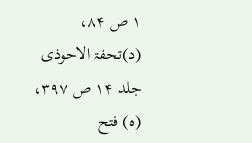۱ ص ۸۴، (د)تحفۃ الاحوذی جلد ۱۴ ص ۳۹۷، (ہ) فتح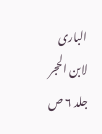الباری لابن الحجر جلد ۶ ص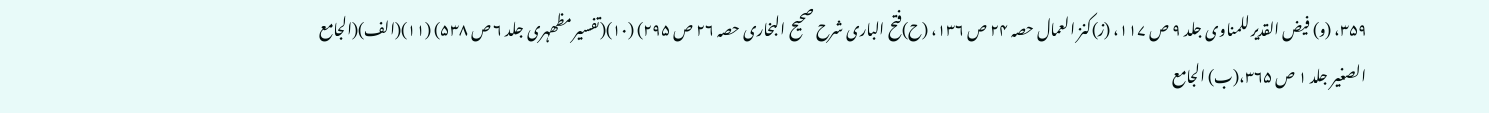۳۵۹، (و) فیض القدیر للمناوی جلد ۹ ص ۱۱۷، (ز)کنز العمال حصہ ۲۴ ص ۱۳۶، (ح)فتح الباری شرح صحیح البخاری حصہ ۲۶ ص ۲۹۵) (۱۰)(تفسیر مظھہری جلد ۶ ص ۵۳۸) (۱۱)(الف)(الجامع الصغیر جلد ۱ ص ۳۶۵،(ب) الجامع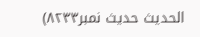الحدیث حدیث نمبر۸۲۳۳)